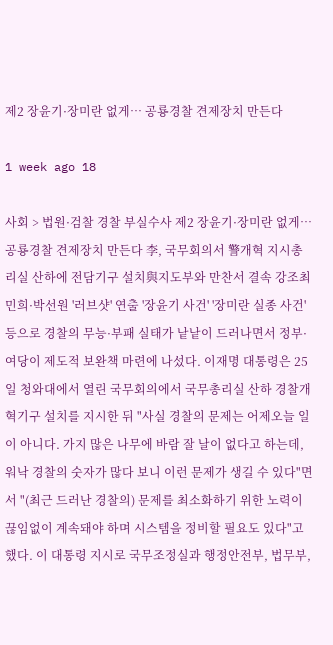제2 장윤기·장미란 없게… 공룡경찰 견제장치 만든다

1 week ago 18

사회 > 법원·검찰 경찰 부실수사 제2 장윤기·장미란 없게… 공룡경찰 견제장치 만든다 李, 국무회의서 警개혁 지시총리실 산하에 전담기구 설치與지도부와 만찬서 결속 강조최민희·박선원 '러브샷' 연출 '장윤기 사건' '장미란 실종 사건' 등으로 경찰의 무능·부패 실태가 낱낱이 드러나면서 정부·여당이 제도적 보완책 마련에 나섰다. 이재명 대통령은 25일 청와대에서 열린 국무회의에서 국무총리실 산하 경찰개혁기구 설치를 지시한 뒤 "사실 경찰의 문제는 어제오늘 일이 아니다. 가지 많은 나무에 바람 잘 날이 없다고 하는데, 워낙 경찰의 숫자가 많다 보니 이런 문제가 생길 수 있다"면서 "(최근 드러난 경찰의) 문제를 최소화하기 위한 노력이 끊임없이 계속돼야 하며 시스템을 정비할 필요도 있다"고 했다. 이 대통령 지시로 국무조정실과 행정안전부, 법무부,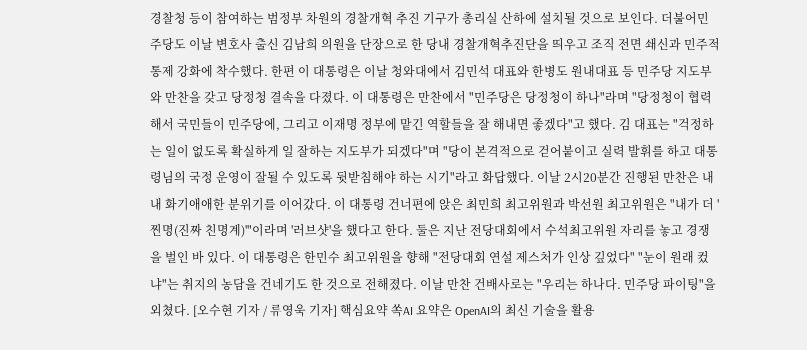경찰청 등이 참여하는 범정부 차원의 경찰개혁 추진 기구가 총리실 산하에 설치될 것으로 보인다. 더불어민주당도 이날 변호사 출신 김남희 의원을 단장으로 한 당내 경찰개혁추진단을 띄우고 조직 전면 쇄신과 민주적 통제 강화에 착수했다. 한편 이 대통령은 이날 청와대에서 김민석 대표와 한병도 원내대표 등 민주당 지도부와 만찬을 갖고 당정청 결속을 다졌다. 이 대통령은 만찬에서 "민주당은 당정청이 하나"라며 "당정청이 협력해서 국민들이 민주당에, 그리고 이재명 정부에 맡긴 역할들을 잘 해내면 좋겠다"고 했다. 김 대표는 "걱정하는 일이 없도록 확실하게 일 잘하는 지도부가 되겠다"며 "당이 본격적으로 걷어붙이고 실력 발휘를 하고 대통령님의 국정 운영이 잘될 수 있도록 뒷받침해야 하는 시기"라고 화답했다. 이날 2시20분간 진행된 만찬은 내내 화기애애한 분위기를 이어갔다. 이 대통령 건너편에 앉은 최민희 최고위원과 박선원 최고위원은 "내가 더 '찐명(진짜 친명계)'"이라며 '러브샷'을 했다고 한다. 둘은 지난 전당대회에서 수석최고위원 자리를 놓고 경쟁을 벌인 바 있다. 이 대통령은 한민수 최고위원을 향해 "전당대회 연설 제스처가 인상 깊었다" "눈이 원래 컸냐"는 취지의 농담을 건네기도 한 것으로 전해졌다. 이날 만찬 건배사로는 "우리는 하나다. 민주당 파이팅"을 외쳤다. [오수현 기자 / 류영욱 기자] 핵심요약 쏙AI 요약은 OpenAI의 최신 기술을 활용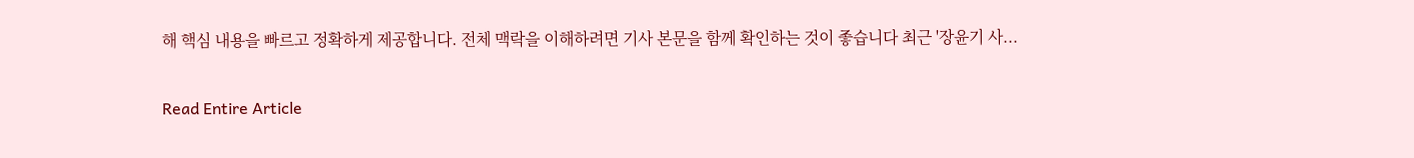해 핵심 내용을 빠르고 정확하게 제공합니다. 전체 맥락을 이해하려면 기사 본문을 함께 확인하는 것이 좋습니다 최근 '장윤기 사...

Read Entire Article